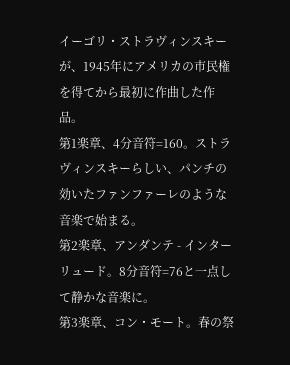イーゴリ・ストラヴィンスキーが、1945年にアメリカの市民権を得てから最初に作曲した作品。
第1楽章、4分音符=160。ストラヴィンスキーらしい、パンチの効いたファンファーレのような音楽で始まる。
第2楽章、アンダンテ - インターリュード。8分音符=76と一点して静かな音楽に。
第3楽章、コン・モート。春の祭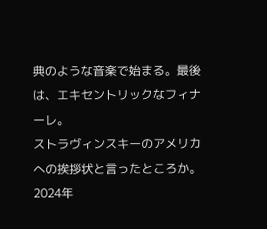典のような音楽で始まる。最後は、エキセントリックなフィナーレ。
ストラヴィンスキーのアメリカへの挨拶状と言ったところか。
2024年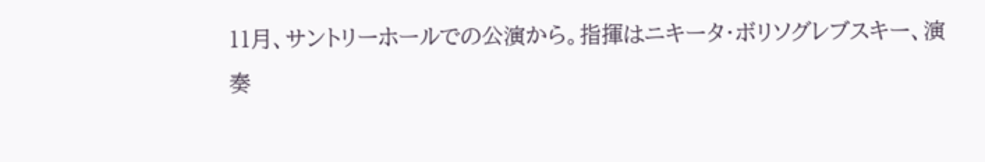11月、サントリーホールでの公演から。指揮はニキータ・ボリソグレブスキー、演奏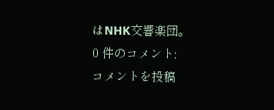はNHK交響楽団。
0 件のコメント:
コメントを投稿